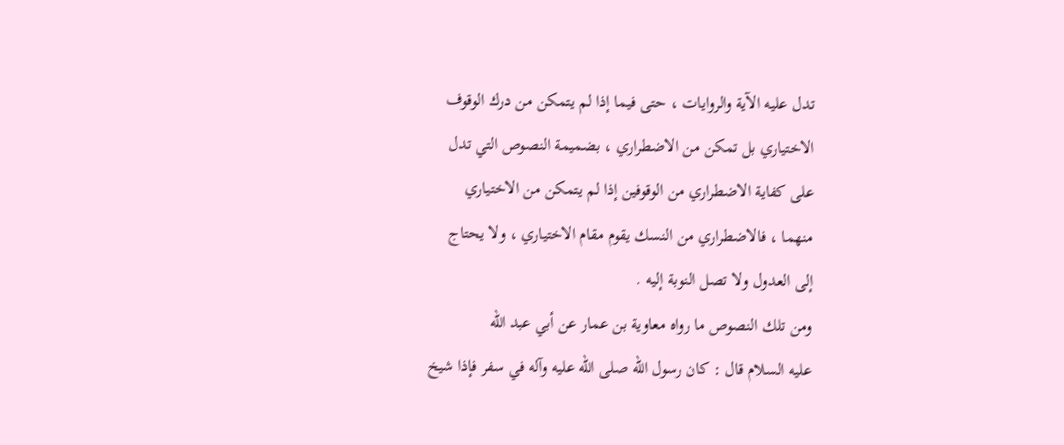تدل عليه الآية والروايات ، حتى فيما إذا لم يتمكن من درك الوقوف
الاختياري بل تمكن من الاضطراري ، بضميمة النصوص التي تدل
على كفاية الاضطراري من الوقوفين إذا لم يتمكن من الاختياري
منهما ، فالاضطراري من النسك يقوم مقام الاختياري ، ولا يحتاج
إلى العدول ولا تصل النوبة إليه .
ومن تلك النصوص ما رواه معاوية بن عمار عن أبي عبد الله
عليه السلام قال : كان رسول الله صلى الله عليه وآله في سفر فإذا شيخ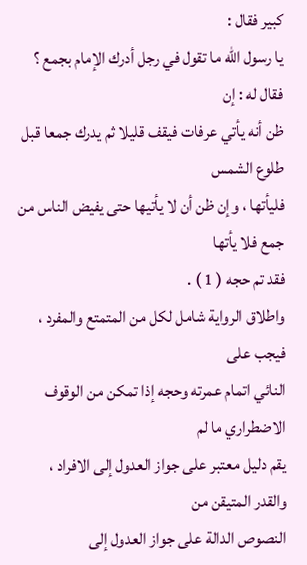كبير فقال :
يا رسول الله ما تقول في رجل أدرك الإمام بجمع ؟ فقال له : إن
ظن أنه يأتي عرفات فيقف قليلا ثم يدرك جمعا قبل طلوع الشمس
فليأتها ، وإن ظن أن لا يأتيها حتى يفيض الناس من جمع فلا يأتها
فقد تم حجه ( 1 ) .
واطلاق الرواية شامل لكل من المتمتع والمفرد ، فيجب على
النائي اتمام عمرته وحجه إذا تمكن من الوقوف الاضطراري ما لم
يقم دليل معتبر على جواز العدول إلى الافراد ، والقدر المتيقن من
النصوص الدالة على جواز العدول إلى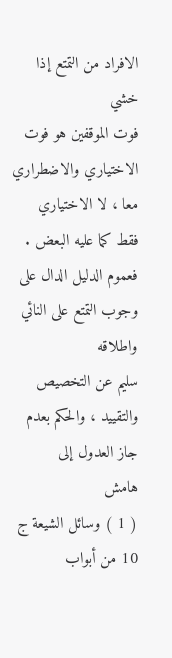الافراد من التمتع إذا خشي
فوت الموقفين هو فوت الاختياري والاضطراري معا ، لا الاختياري
فقط كما عليه البعض .
فعموم الدليل الدال على وجوب التمتع على النائي واطلاقه
سليم عن التخصيص والتقييد ، والحكم بعدم جاز العدول إلى
هامش
( 1 ) وسائل الشيعة ج 10 من أبواب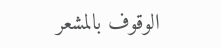الوقوف بالمشعر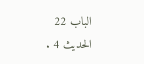الباب 22 الحديث 4 .